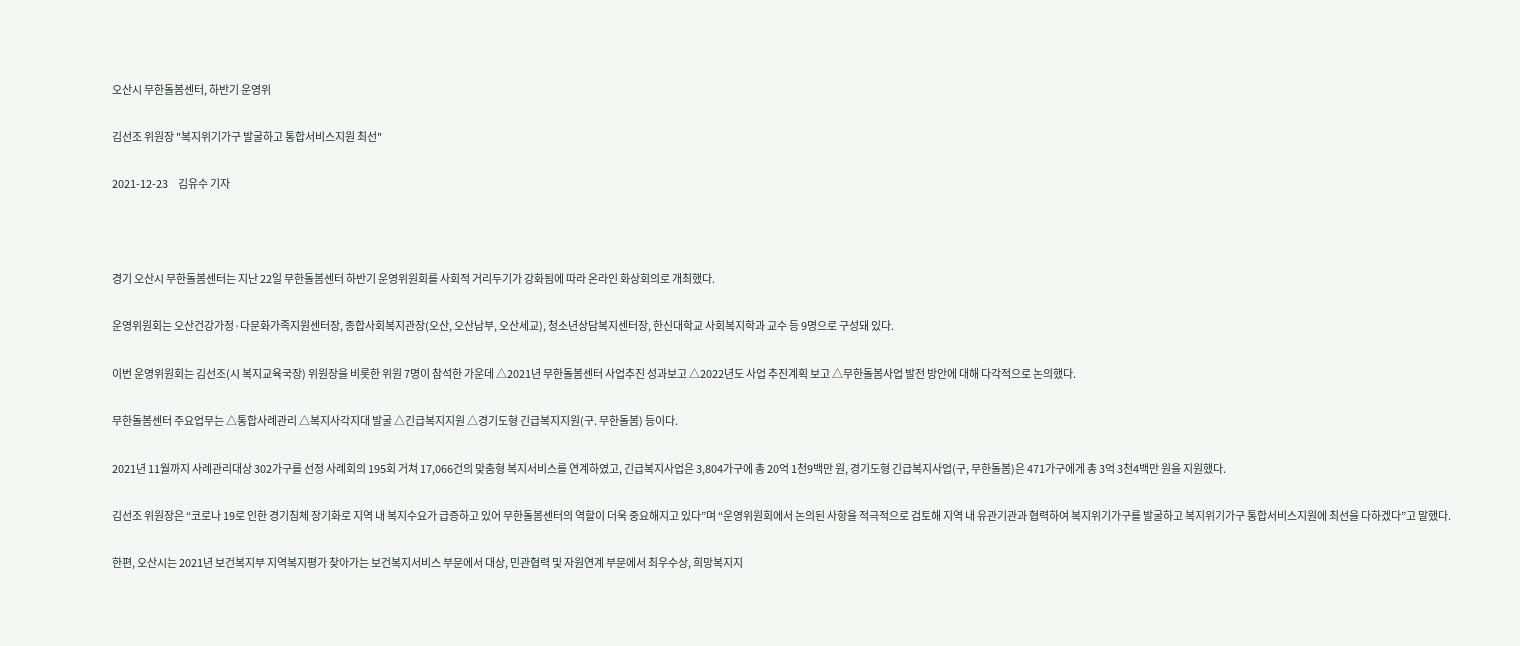오산시 무한돌봄센터, 하반기 운영위

김선조 위원장 "복지위기가구 발굴하고 통합서비스지원 최선"

2021-12-23     김유수 기자



경기 오산시 무한돌봄센터는 지난 22일 무한돌봄센터 하반기 운영위원회를 사회적 거리두기가 강화됨에 따라 온라인 화상회의로 개최했다.

운영위원회는 오산건강가정·다문화가족지원센터장, 종합사회복지관장(오산, 오산남부, 오산세교), 청소년상담복지센터장, 한신대학교 사회복지학과 교수 등 9명으로 구성돼 있다.

이번 운영위원회는 김선조(시 복지교육국장) 위원장을 비롯한 위원 7명이 참석한 가운데 △2021년 무한돌봄센터 사업추진 성과보고 △2022년도 사업 추진계획 보고 △무한돌봄사업 발전 방안에 대해 다각적으로 논의했다.

무한돌봄센터 주요업무는 △통합사례관리 △복지사각지대 발굴 △긴급복지지원 △경기도형 긴급복지지원(구. 무한돌봄) 등이다.

2021년 11월까지 사례관리대상 302가구를 선정 사례회의 195회 거쳐 17,066건의 맞춤형 복지서비스를 연계하였고, 긴급복지사업은 3,804가구에 총 20억 1천9백만 원, 경기도형 긴급복지사업(구, 무한돌봄)은 471가구에게 총 3억 3천4백만 원을 지원했다.

김선조 위원장은 “코로나 19로 인한 경기침체 장기화로 지역 내 복지수요가 급증하고 있어 무한돌봄센터의 역할이 더욱 중요해지고 있다”며 “운영위원회에서 논의된 사항을 적극적으로 검토해 지역 내 유관기관과 협력하여 복지위기가구를 발굴하고 복지위기가구 통합서비스지원에 최선을 다하겠다”고 말했다.

한편, 오산시는 2021년 보건복지부 지역복지평가 찾아가는 보건복지서비스 부문에서 대상, 민관협력 및 자원연계 부문에서 최우수상, 희망복지지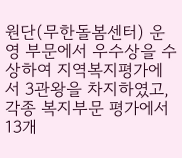원단(무한돌봄센터) 운영 부문에서 우수상을 수상하여 지역복지평가에서 3관왕을 차지하였고, 각종 복지부문 평가에서 13개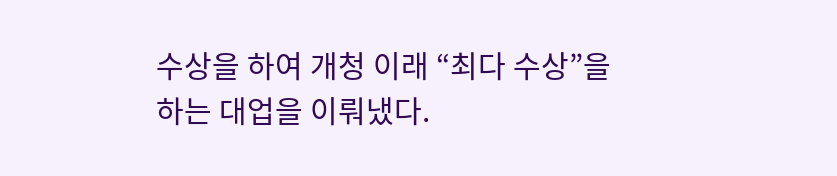수상을 하여 개청 이래 “최다 수상”을 하는 대업을 이뤄냈다.